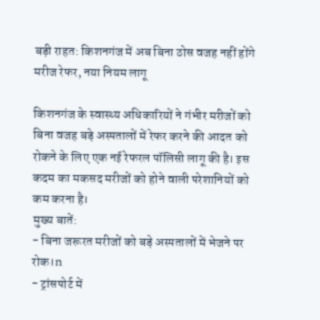बड़ी राहत: किशनगंज में अब बिना ठोस वजह नहीं होंगे मरीज रेफर, नया नियम लागू

किशनगंज के स्वास्थ्य अधिकारियों ने गंभीर मरीजों को बिना वजह बड़े अस्पतालों में रेफर करने की आदत को रोकने के लिए एक नई रेफरल पॉलिसी लागू की है। इस कदम का मकसद मरीजों को होने वाली परेशानियों को कम करना है।
मुख्य बातें:
- बिना जरूरत मरीजों को बड़े अस्पतालों में भेजने पर रोक।n
- ट्रांसपोर्ट में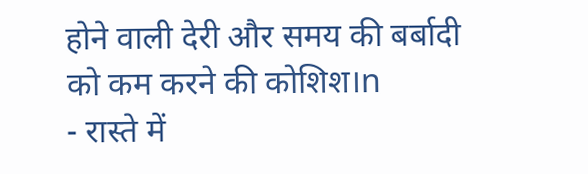होने वाली देरी और समय की बर्बादी को कम करने की कोशिश।n
- रास्ते में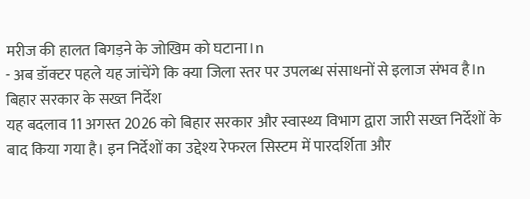मरीज की हालत बिगड़ने के जोखिम को घटाना।n
- अब डॉक्टर पहले यह जांचेंगे कि क्या जिला स्तर पर उपलब्ध संसाधनों से इलाज संभव है।n
बिहार सरकार के सख्त निर्देश
यह बदलाव 11 अगस्त 2026 को बिहार सरकार और स्वास्थ्य विभाग द्वारा जारी सख्त निर्देशों के बाद किया गया है। इन निर्देशों का उद्देश्य रेफरल सिस्टम में पारदर्शिता और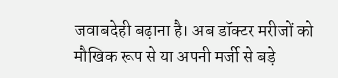जवाबदेही बढ़ाना है। अब डॉक्टर मरीजों को मौखिक रूप से या अपनी मर्जी से बड़े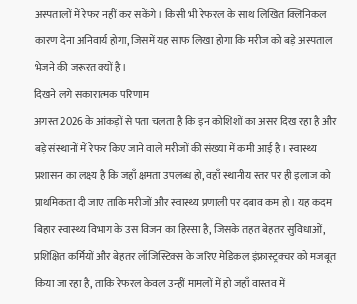अस्पतालों में रेफर नहीं कर सकेंगे। किसी भी रेफरल के साथ लिखित क्लिनिकल कारण देना अनिवार्य होगा, जिसमें यह साफ लिखा होगा कि मरीज को बड़े अस्पताल भेजने की जरूरत क्यों है।
दिखने लगे सकारात्मक परिणाम
अगस्त 2026 के आंकड़ों से पता चलता है कि इन कोशिशों का असर दिख रहा है और बड़े संस्थानों में रेफर किए जाने वाले मरीजों की संख्या में कमी आई है। स्वास्थ्य प्रशासन का लक्ष्य है कि जहाँ क्षमता उपलब्ध हो, वहाँ स्थानीय स्तर पर ही इलाज को प्राथमिकता दी जाए ताकि मरीजों और स्वास्थ्य प्रणाली पर दबाव कम हो। यह कदम बिहार स्वास्थ्य विभाग के उस विजन का हिस्सा है, जिसके तहत बेहतर सुविधाओं, प्रशिक्षित कर्मियों और बेहतर लॉजिस्टिक्स के जरिए मेडिकल इंफ्रास्ट्रक्चर को मजबूत किया जा रहा है, ताकि रेफरल केवल उन्हीं मामलों में हो जहाँ वास्तव में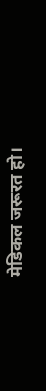मेडिकल जरूरत हो।